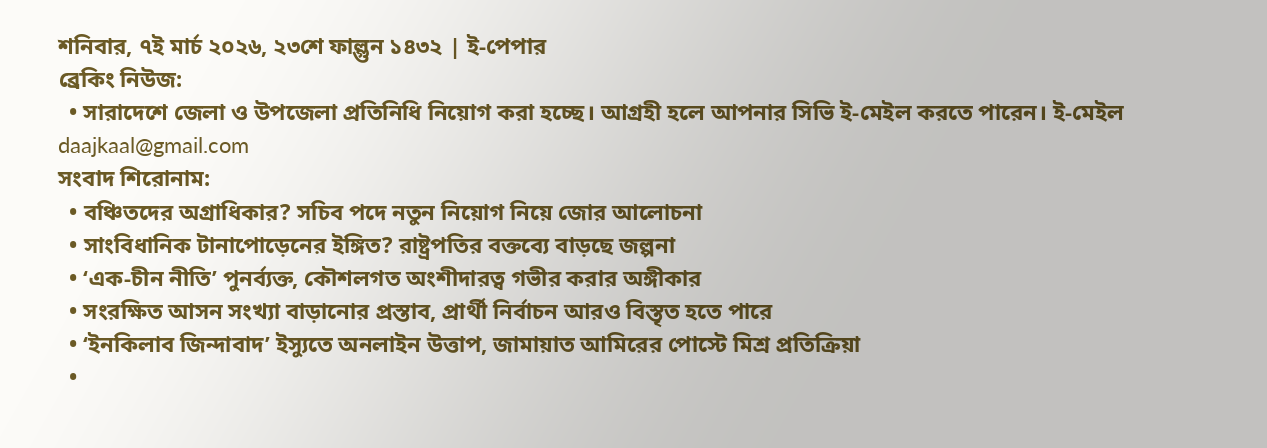শনিবার, ৭ই মার্চ ২০২৬, ২৩শে ফাল্গুন ১৪৩২ | ই-পেপার
ব্রেকিং নিউজ:
  • সারাদেশে জেলা ও উপজেলা প্রতিনিধি নিয়োগ করা হচ্ছে। আগ্রহী হলে আপনার সিভি ই-মেইল করতে পারেন। ই-মেইল daajkaal@gmail.com
সংবাদ শিরোনাম:
  • বঞ্চিতদের অগ্রাধিকার? সচিব পদে নতুন নিয়োগ নিয়ে জোর আলোচনা
  • সাংবিধানিক টানাপোড়েনের ইঙ্গিত? রাষ্ট্রপতির বক্তব্যে বাড়ছে জল্পনা
  • ‘এক-চীন নীতি’ পুনর্ব্যক্ত, কৌশলগত অংশীদারত্ব গভীর করার অঙ্গীকার
  • সংরক্ষিত আসন সংখ্যা বাড়ানোর প্রস্তাব, প্রার্থী নির্বাচন আরও বিস্তৃত হতে পারে
  • ‘ইনকিলাব জিন্দাবাদ’ ইস্যুতে অনলাইন উত্তাপ, জামায়াত আমিরের পোস্টে মিশ্র প্রতিক্রিয়া
  •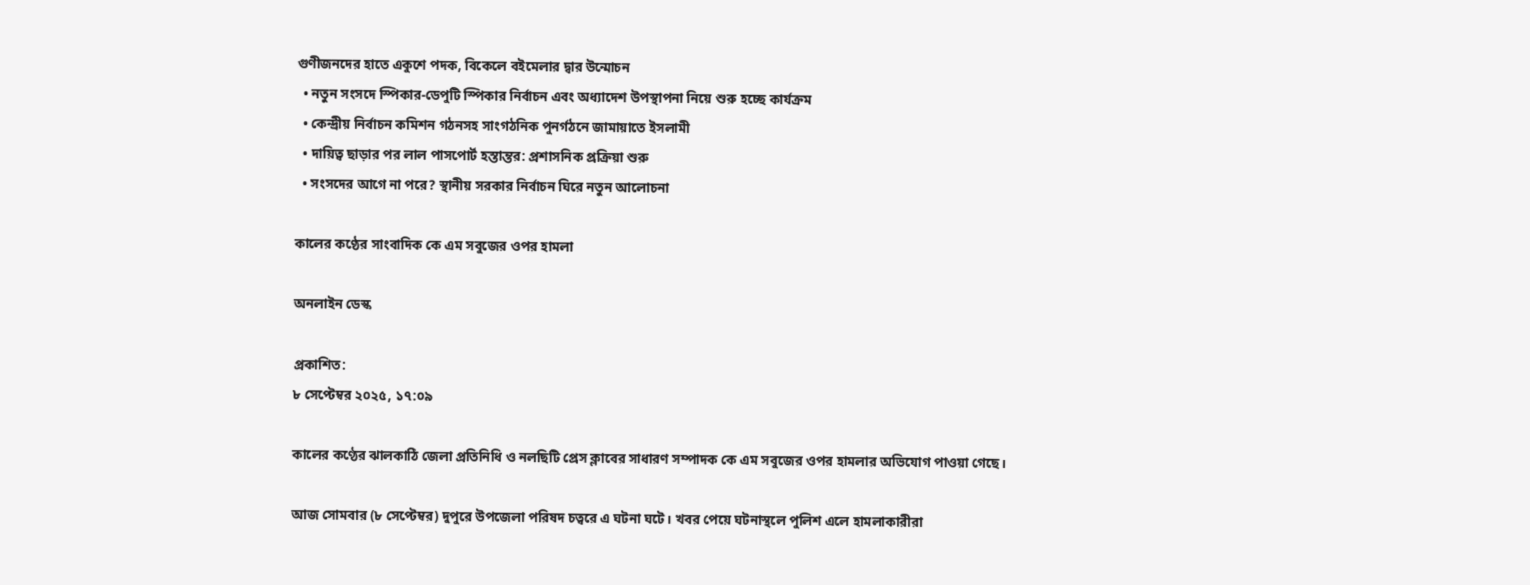গুণীজনদের হাতে একুশে পদক, বিকেলে বইমেলার দ্বার উন্মোচন
  • নতুন সংসদে স্পিকার-ডেপুটি স্পিকার নির্বাচন এবং অধ্যাদেশ উপস্থাপনা নিয়ে শুরু হচ্ছে কার্যক্রম
  • কেন্দ্রীয় নির্বাচন কমিশন গঠনসহ সাংগঠনিক পুনর্গঠনে জামায়াতে ইসলামী
  • দায়িত্ব ছাড়ার পর লাল পাসপোর্ট হস্তান্তর: প্রশাসনিক প্রক্রিয়া শুরু
  • সংসদের আগে না পরে? স্থানীয় সরকার নির্বাচন ঘিরে নতুন আলোচনা

কালের কণ্ঠের সাংবাদিক কে এম সবুজের ওপর হামলা

অনলাইন ডেস্ক

প্রকাশিত:
৮ সেপ্টেম্বর ২০২৫, ১৭:০৯

কালের কণ্ঠের ঝালকাঠি জেলা প্রতিনিধি ও নলছিটি প্রেস ক্লাবের সাধারণ সম্পাদক কে এম সবুজের ওপর হামলার অভিযোগ পাওয়া গেছে।

আজ সোমবার (৮ সেপ্টেম্বর) দুপুরে উপজেলা পরিষদ চত্বরে এ ঘটনা ঘটে। খবর পেয়ে ঘটনাস্থলে পুলিশ এলে হামলাকারীরা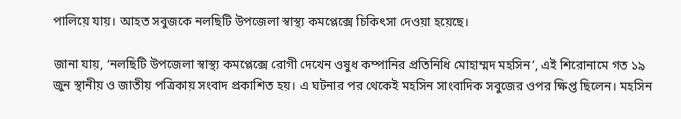পালিয়ে যায়। আহত সবুজকে নলছিটি উপজেলা স্বাস্থ্য কমপ্লেক্সে চিকিৎসা দেওয়া হয়েছে।

জানা যায়, ‘নলছিটি উপজেলা স্বাস্থ্য কমপ্লেক্সে রোগী দেখেন ওষুধ কম্পানির প্রতিনিধি মোহাম্মদ মহসিন’, এই শিরোনামে গত ১৯ জুন স্থানীয় ও জাতীয় পত্রিকায় সংবাদ প্রকাশিত হয়। এ ঘটনার পর থেকেই মহসিন সাংবাদিক সবুজের ওপর ক্ষিপ্ত ছিলেন। মহসিন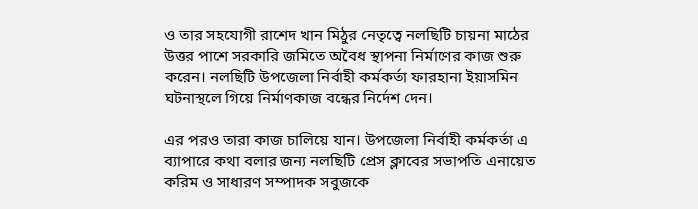ও তার সহযোগী রাশেদ খান মিঠুর নেতৃত্বে নলছিটি চায়না মাঠের উত্তর পাশে সরকারি জমিতে অবৈধ স্থাপনা নির্মাণের কাজ শুরু করেন। নলছিটি উপজেলা নির্বাহী কর্মকর্তা ফারহানা ইয়াসমিন ঘটনাস্থলে গিয়ে নির্মাণকাজ বন্ধের নির্দেশ দেন।

এর পরও তারা কাজ চালিয়ে যান। উপজেলা নির্বাহী কর্মকর্তা এ ব্যাপারে কথা বলার জন্য নলছিটি প্রেস ক্লাবের সভাপতি এনায়েত করিম ও সাধারণ সম্পাদক সবুজকে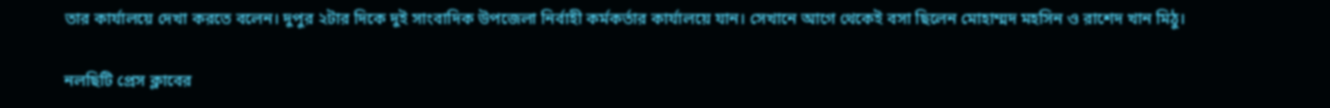তার কার্যালয়ে দেখা করতে বলেন। দুপুর ২টার দিকে দুই সাংবাদিক উপজেলা নির্বাহী কর্মকর্তার কার্যালয়ে যান। সেখানে আগে থেকেই বসা ছিলেন মোহাম্মদ মহসিন ও রাশেদ খান মিঠু।

নলছিটি প্রেস ক্লাবের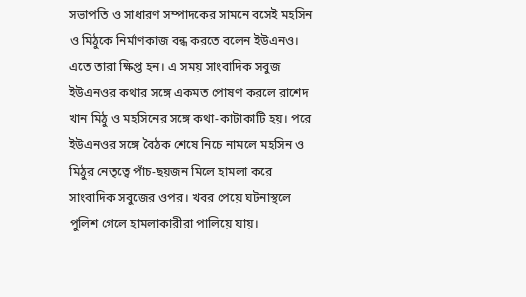সভাপতি ও সাধারণ সম্পাদকের সামনে বসেই মহসিন ও মিঠুকে নির্মাণকাজ বন্ধ করতে বলেন ইউএনও। এতে তারা ক্ষিপ্ত হন। এ সময় সাংবাদিক সবুজ ইউএনওর কথার সঙ্গে একমত পোষণ করলে রাশেদ খান মিঠু ও মহসিনের সঙ্গে কথা-কাটাকাটি হয়। পরে ইউএনওর সঙ্গে বৈঠক শেষে নিচে নামলে মহসিন ও মিঠুর নেতৃত্বে পাঁচ-ছয়জন মিলে হামলা করে সাংবাদিক সবুজের ওপর। খবর পেয়ে ঘটনাস্থলে পুলিশ গেলে হামলাকারীরা পালিয়ে যায়।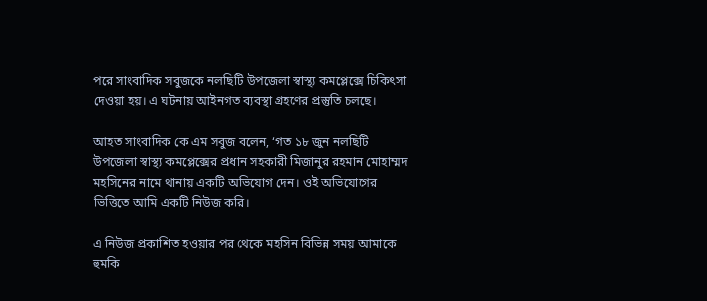পরে সাংবাদিক সবুজকে নলছিটি উপজেলা স্বাস্থ্য কমপ্লেক্সে চিকিৎসা দেওয়া হয়। এ ঘটনায় আইনগত ব্যবস্থা গ্রহণের প্রস্তুতি চলছে।

আহত সাংবাদিক কে এম সবুজ বলেন, ‘গত ১৮ জুন নলছিটি উপজেলা স্বাস্থ্য কমপ্লেক্সের প্রধান সহকারী মিজানুর রহমান মোহাম্মদ মহসিনের নামে থানায় একটি অভিযোগ দেন। ওই অভিযোগের ভিত্তিতে আমি একটি নিউজ করি।

এ নিউজ প্রকাশিত হওয়ার পর থেকে মহসিন বিভিন্ন সময় আমাকে হুমকি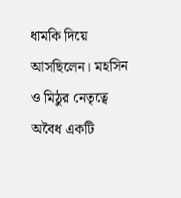ধামকি দিয়ে আসছিলেন। মহসিন ও মিঠুর নেতৃত্বে অবৈধ একটি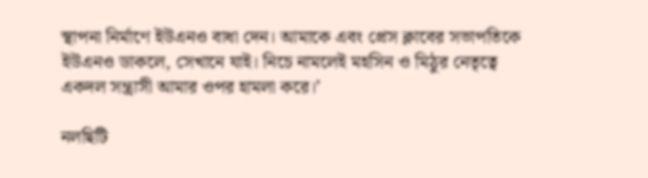স্থাপনা নির্মাণে ইউএনও বাধা দেন। আমাকে এবং প্রেস ক্লাবের সভাপতিকে ইউএনও ডাকলে, সেখানে যাই। নিচে নামলেই মহসিন ও মিঠুর নেতৃত্বে একদল সন্ত্রাসী আমার ওপর হামলা করে।’

নলছিটি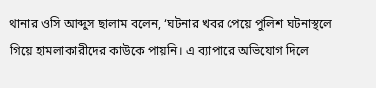থানার ওসি আব্দুস ছালাম বলেন, ‘ঘটনার খবর পেয়ে পুলিশ ঘটনাস্থলে গিয়ে হামলাকারীদের কাউকে পায়নি। এ ব্যাপারে অভিযোগ দিলে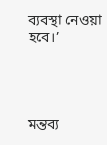ব্যবস্থা নেওয়া হবে।’




মন্তব্য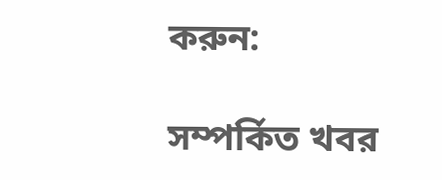করুন:

সম্পর্কিত খবর